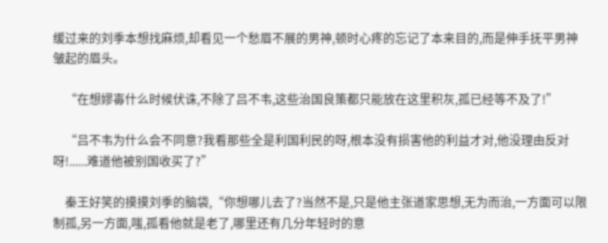缓过来的刘季本想找麻烦,却看见一个愁眉不展的男神,顿时心疼的忘记了本来目的,而是伸手抚平男神皱起的眉头。

    “在想嫪毐什么时候伏诛,不除了吕不韦,这些治国良策都只能放在这里积灰,孤已经等不及了!”

    “吕不韦为什么会不同意?我看那些全是利国利民的呀,根本没有损害他的利益才对,他没理由反对呀!......难道他被别国收买了?”

    秦王好笑的摸摸刘季的脑袋,“你想哪儿去了?当然不是,只是他主张道家思想,无为而治,一方面可以限制孤,另一方面,嗤,孤看他就是老了,哪里还有几分年轻时的意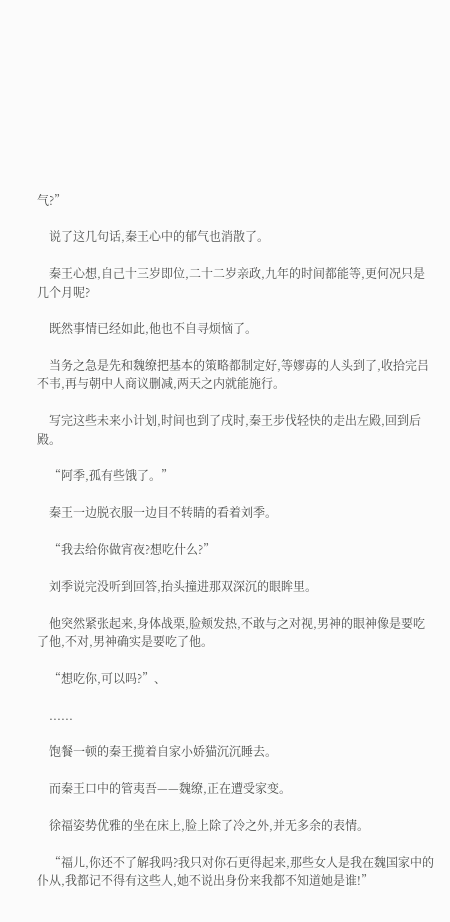气?”

    说了这几句话,秦王心中的郁气也消散了。

    秦王心想,自己十三岁即位,二十二岁亲政,九年的时间都能等,更何况只是几个月呢?

    既然事情已经如此,他也不自寻烦恼了。

    当务之急是先和魏缭把基本的策略都制定好,等嫪毐的人头到了,收拾完吕不韦,再与朝中人商议删减,两天之内就能施行。

    写完这些未来小计划,时间也到了戌时,秦王步伐轻快的走出左殿,回到后殿。

    “阿季,孤有些饿了。”

    秦王一边脱衣服一边目不转睛的看着刘季。

    “我去给你做宵夜?想吃什么?”

    刘季说完没听到回答,抬头撞进那双深沉的眼眸里。

    他突然紧张起来,身体战栗,脸颊发热,不敢与之对视,男神的眼神像是要吃了他,不对,男神确实是要吃了他。

    “想吃你,可以吗?”、

    ......

    饱餐一顿的秦王揽着自家小娇猫沉沉睡去。

    而秦王口中的管夷吾——魏缭,正在遭受家变。

    徐福姿势优雅的坐在床上,脸上除了冷之外,并无多余的表情。

    “福儿,你还不了解我吗?我只对你石更得起来,那些女人是我在魏国家中的仆从,我都记不得有这些人,她不说出身份来我都不知道她是谁!”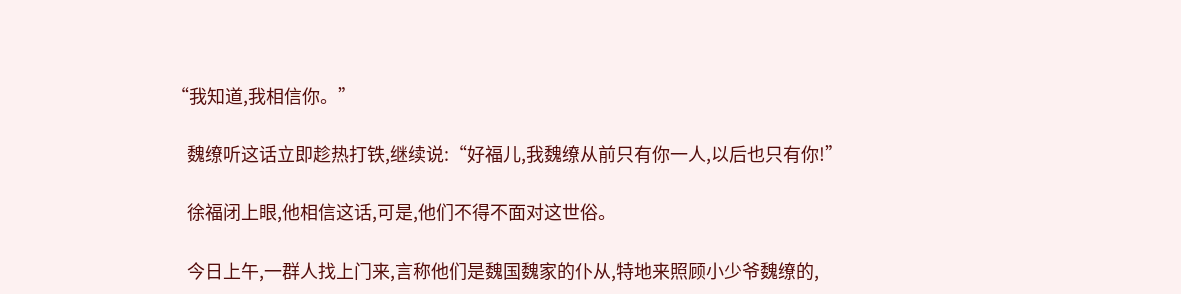“我知道,我相信你。”

    魏缭听这话立即趁热打铁,继续说:“好福儿,我魏缭从前只有你一人,以后也只有你!”

    徐福闭上眼,他相信这话,可是,他们不得不面对这世俗。

    今日上午,一群人找上门来,言称他们是魏国魏家的仆从,特地来照顾小少爷魏缭的,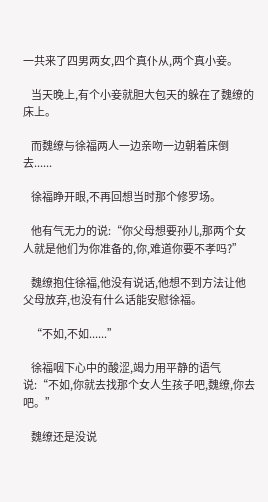一共来了四男两女,四个真仆从,两个真小妾。

    当天晚上,有个小妾就胆大包天的躲在了魏缭的床上。

    而魏缭与徐福两人一边亲吻一边朝着床倒去......

    徐福睁开眼,不再回想当时那个修罗场。

    他有气无力的说:“你父母想要孙儿,那两个女人就是他们为你准备的,你,难道你要不孝吗?”

    魏缭抱住徐福,他没有说话,他想不到方法让他父母放弃,也没有什么话能安慰徐福。

    “不如,不如......”

    徐福咽下心中的酸涩,竭力用平静的语气说:“不如,你就去找那个女人生孩子吧,魏缭,你去吧。”

    魏缭还是没说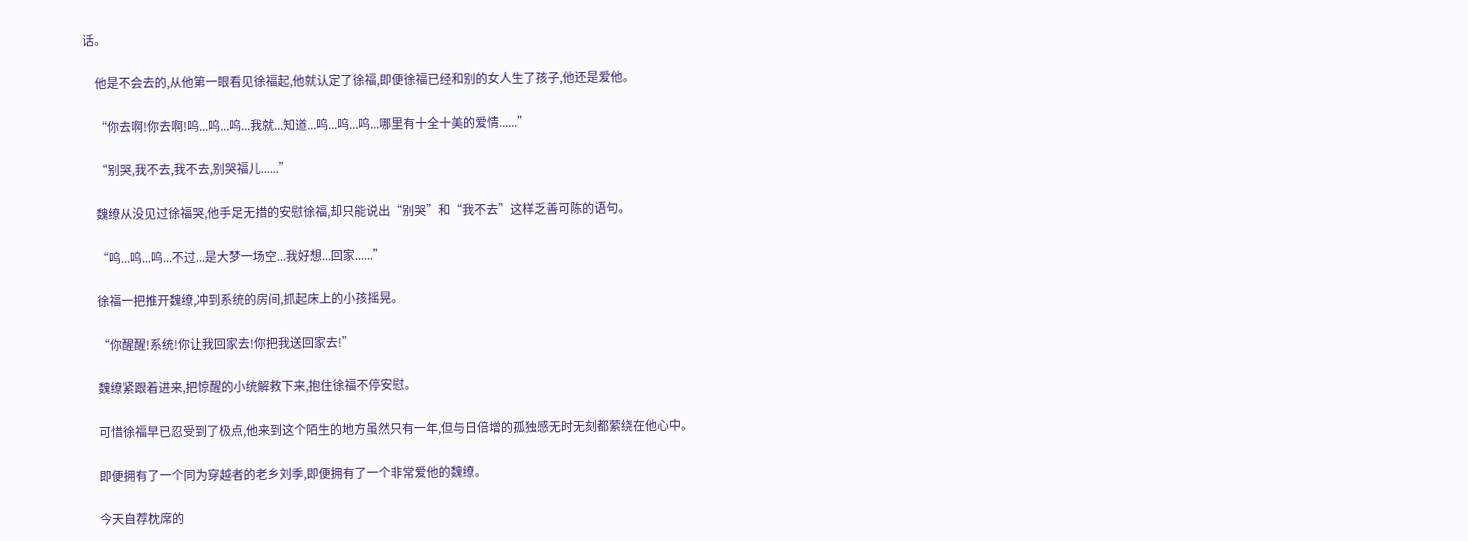话。

    他是不会去的,从他第一眼看见徐福起,他就认定了徐福,即便徐福已经和别的女人生了孩子,他还是爱他。

    “你去啊!你去啊!呜...呜...呜...我就...知道...呜...呜...呜...哪里有十全十美的爱情......”

    “别哭,我不去,我不去,别哭福儿......”

    魏缭从没见过徐福哭,他手足无措的安慰徐福,却只能说出“别哭”和“我不去”这样乏善可陈的语句。

    “呜...呜...呜...不过...是大梦一场空...我好想...回家......”

    徐福一把推开魏缭,冲到系统的房间,抓起床上的小孩摇晃。

    “你醒醒!系统!你让我回家去!你把我送回家去!”

    魏缭紧跟着进来,把惊醒的小统解救下来,抱住徐福不停安慰。

    可惜徐福早已忍受到了极点,他来到这个陌生的地方虽然只有一年,但与日倍增的孤独感无时无刻都萦绕在他心中。

    即便拥有了一个同为穿越者的老乡刘季,即便拥有了一个非常爱他的魏缭。

    今天自荐枕席的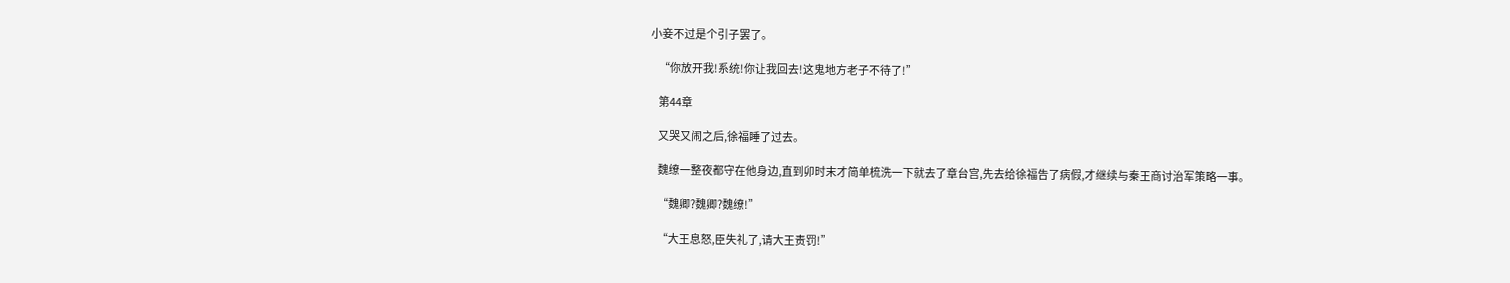小妾不过是个引子罢了。

    “你放开我!系统!你让我回去!这鬼地方老子不待了!”

    第44章

    又哭又闹之后,徐福睡了过去。

    魏缭一整夜都守在他身边,直到卯时末才简单梳洗一下就去了章台宫,先去给徐福告了病假,才继续与秦王商讨治军策略一事。

    “魏卿?魏卿?魏缭!”

    “大王息怒,臣失礼了,请大王责罚!”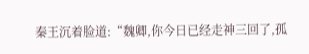秦王沉着脸道:“魏卿,你今日已经走神三回了,孤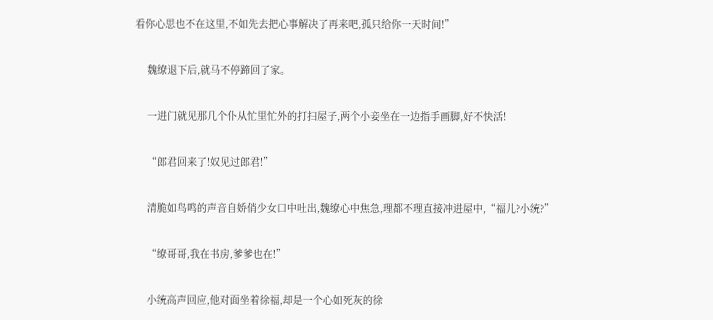看你心思也不在这里,不如先去把心事解决了再来吧,孤只给你一天时间!”

    魏缭退下后,就马不停蹄回了家。

    一进门就见那几个仆从忙里忙外的打扫屋子,两个小妾坐在一边指手画脚,好不快活!

    “郎君回来了!奴见过郎君!”

    清脆如鸟鸣的声音自娇俏少女口中吐出,魏缭心中焦急,理都不理直接冲进屋中,“福儿?小统?”

    “缭哥哥,我在书房,爹爹也在!”

    小统高声回应,他对面坐着徐福,却是一个心如死灰的徐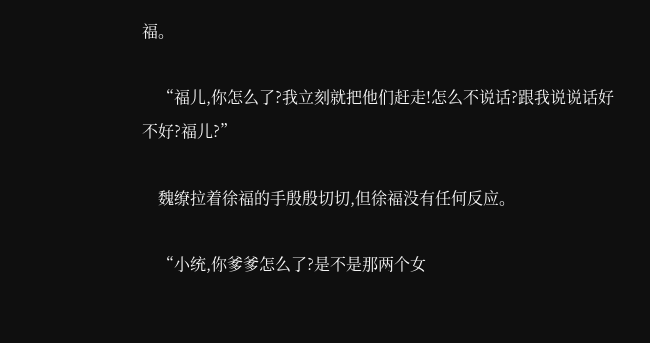福。

    “福儿,你怎么了?我立刻就把他们赶走!怎么不说话?跟我说说话好不好?福儿?”

    魏缭拉着徐福的手殷殷切切,但徐福没有任何反应。

    “小统,你爹爹怎么了?是不是那两个女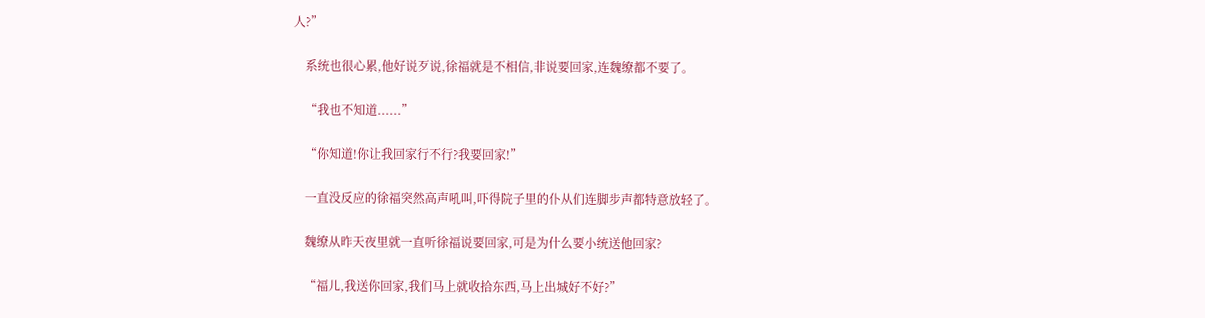人?”

    系统也很心累,他好说歹说,徐福就是不相信,非说要回家,连魏缭都不要了。

    “我也不知道......”

    “你知道!你让我回家行不行?我要回家!”

    一直没反应的徐福突然高声吼叫,吓得院子里的仆从们连脚步声都特意放轻了。

    魏缭从昨天夜里就一直听徐福说要回家,可是为什么要小统送他回家?

    “福儿,我送你回家,我们马上就收拾东西,马上出城好不好?”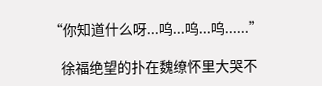“你知道什么呀...呜...呜...呜......”

    徐福绝望的扑在魏缭怀里大哭不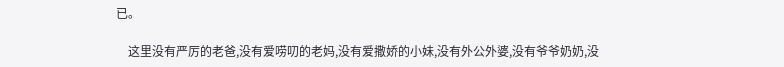已。

    这里没有严厉的老爸,没有爱唠叨的老妈,没有爱撒娇的小妹,没有外公外婆,没有爷爷奶奶,没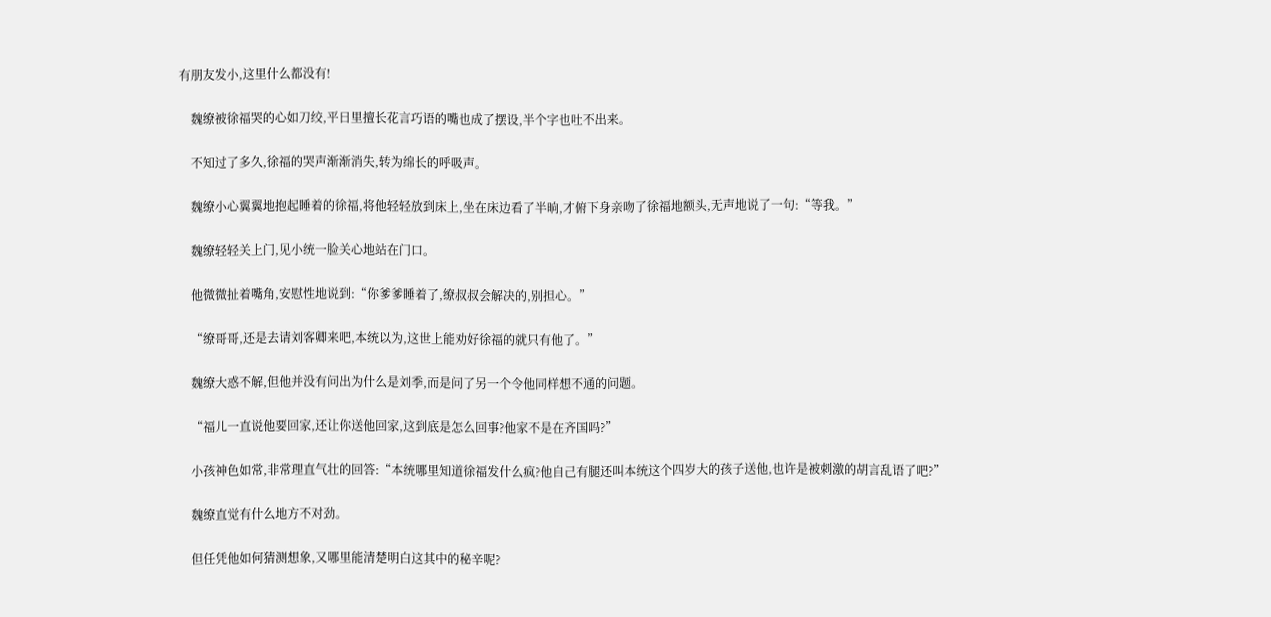有朋友发小,这里什么都没有!

    魏缭被徐福哭的心如刀绞,平日里擅长花言巧语的嘴也成了摆设,半个字也吐不出来。

    不知过了多久,徐福的哭声渐渐消失,转为绵长的呼吸声。

    魏缭小心翼翼地抱起睡着的徐福,将他轻轻放到床上,坐在床边看了半晌,才俯下身亲吻了徐福地额头,无声地说了一句:“等我。”

    魏缭轻轻关上门,见小统一脸关心地站在门口。

    他微微扯着嘴角,安慰性地说到:“你爹爹睡着了,缭叔叔会解决的,别担心。”

    “缭哥哥,还是去请刘客卿来吧,本统以为,这世上能劝好徐福的就只有他了。”

    魏缭大惑不解,但他并没有问出为什么是刘季,而是问了另一个令他同样想不通的问题。

    “福儿一直说他要回家,还让你送他回家,这到底是怎么回事?他家不是在齐国吗?”

    小孩神色如常,非常理直气壮的回答:“本统哪里知道徐福发什么疯?他自己有腿还叫本统这个四岁大的孩子送他,也许是被刺激的胡言乱语了吧?”

    魏缭直觉有什么地方不对劲。

    但任凭他如何猜测想象,又哪里能清楚明白这其中的秘辛呢?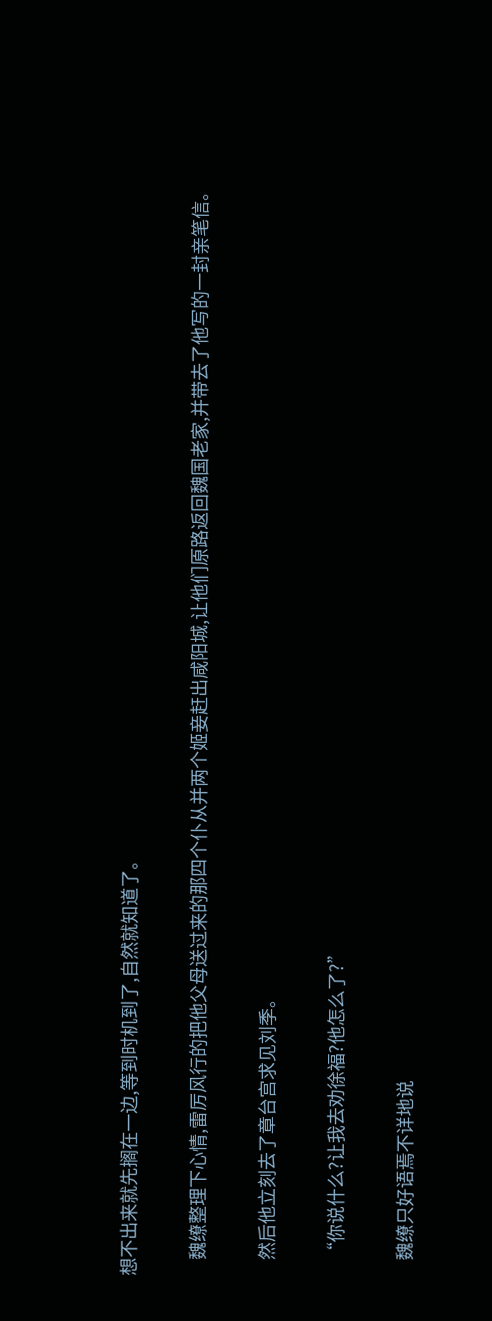想不出来就先搁在一边,等到时机到了,自然就知道了。

    魏缭整理下心情,雷厉风行的把他父母送过来的那四个仆从并两个姬妾赶出咸阳城,让他们原路返回魏国老家,并带去了他写的一封亲笔信。

    然后他立刻去了章台宫求见刘季。

    “你说什么?让我去劝徐福?他怎么了?”

    魏缭只好语焉不详地说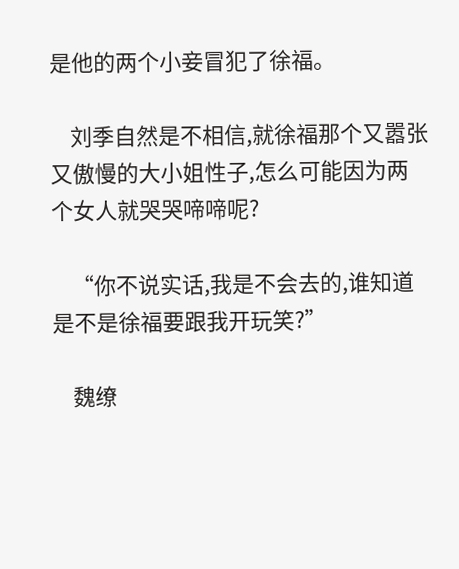是他的两个小妾冒犯了徐福。

    刘季自然是不相信,就徐福那个又嚣张又傲慢的大小姐性子,怎么可能因为两个女人就哭哭啼啼呢?

    “你不说实话,我是不会去的,谁知道是不是徐福要跟我开玩笑?”

    魏缭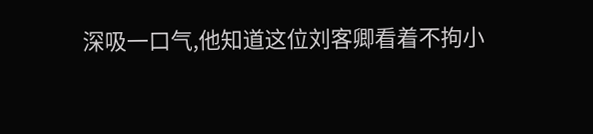深吸一口气,他知道这位刘客卿看着不拘小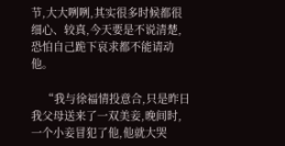节,大大咧咧,其实很多时候都很细心、较真,今天要是不说清楚,恐怕自己跪下哀求都不能请动他。

    “我与徐福情投意合,只是昨日我父母送来了一双美妾,晚间时,一个小妾冒犯了他,他就大哭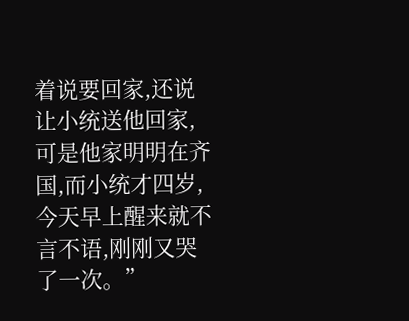着说要回家,还说让小统送他回家,可是他家明明在齐国,而小统才四岁,今天早上醒来就不言不语,刚刚又哭了一次。”